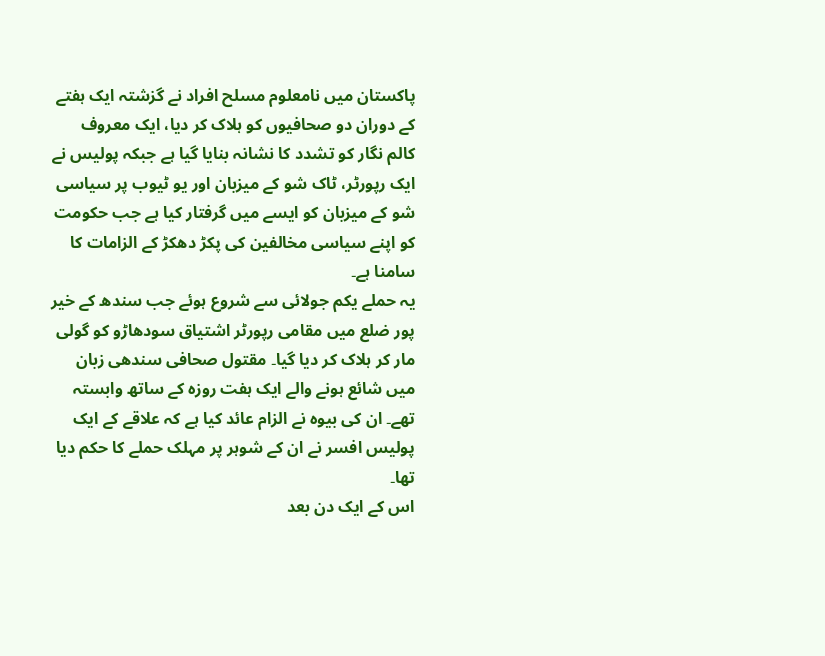پاکستان میں نامعلوم مسلح افراد نے گزشتہ ایک ہفتے کے دوران دو صحافیوں کو ہلاک کر دیا، ایک معروف کالم نگار کو تشدد کا نشانہ بنایا گیا ہے جبکہ پولیس نے ایک رپورٹر، ٹاک شو کے میزبان اور یو ٹیوب پر سیاسی شو کے میزبان کو ایسے میں گرفتار کیا ہے جب حکومت کو اپنے سیاسی مخالفین کی پکڑ دھکڑ کے الزامات کا سامنا ہے۔
یہ حملے یکم جولائی سے شروع ہوئے جب سندھ کے خیر پور ضلع میں مقامی رپورٹر اشتیاق سودھاڑو کو گولی مار کر ہلاک کر دیا گیا۔ مقتول صحافی سندھی زبان میں شائع ہونے والے ایک ہفت روزہ کے ساتھ وابستہ تھے۔ ان کی بیوہ نے الزام عائد کیا ہے کہ علاقے کے ایک پولیس افسر نے ان کے شوہر پر مہلک حملے کا حکم دیا تھا۔
اس کے ایک دن بعد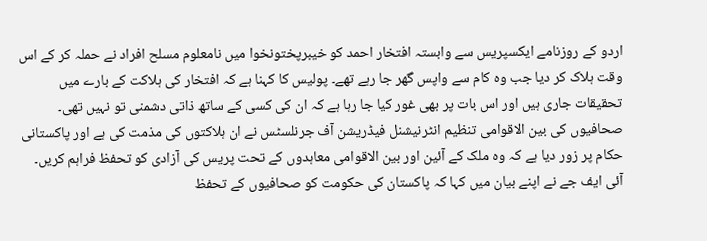اردو کے روزنامے ایکسپریس سے وابستہ افتخار احمد کو خیبرپختونخوا میں نامعلوم مسلح افراد نے حملہ کر کے اس وقت ہلاک کر دیا جب وہ کام سے واپس گھر جا رہے تھے۔ پولیس کا کہنا ہے کہ افتخار کی ہلاکت کے بارے میں تحقیقات جاری ہیں اور اس بات پر بھی غور کیا جا رہا ہے کہ ان کی کسی کے ساتھ ذاتی دشمنی تو نہیں تھی۔
صحافیوں کی بین الاقوامی تنظیم انٹرنیشنل فیڈریشن آف جرنلسٹس نے ان ہلاکتوں کی مذمت کی ہے اور پاکستانی حکام پر زور دیا ہے کہ وہ ملک کے آئین اور بین الاقوامی معاہدوں کے تحت پریس کی آزادی کو تحفظ فراہم کریں۔
آئی ایف جے نے اپنے بیان میں کہا کہ پاکستان کی حکومت کو صحافیوں کے تحفظ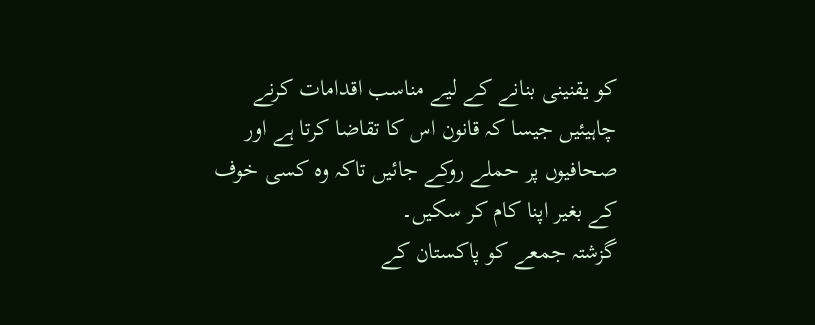کو یقنینی بنانے کے لیے مناسب اقدامات کرنے چاہیئیں جیسا کہ قانون اس کا تقاضا کرتا ہے اور صحافیوں پر حملے روکے جائیں تاکہ وہ کسی خوف کے بغیر اپنا کام کر سکیں۔
گزشتہ جمعے کو پاکستان کے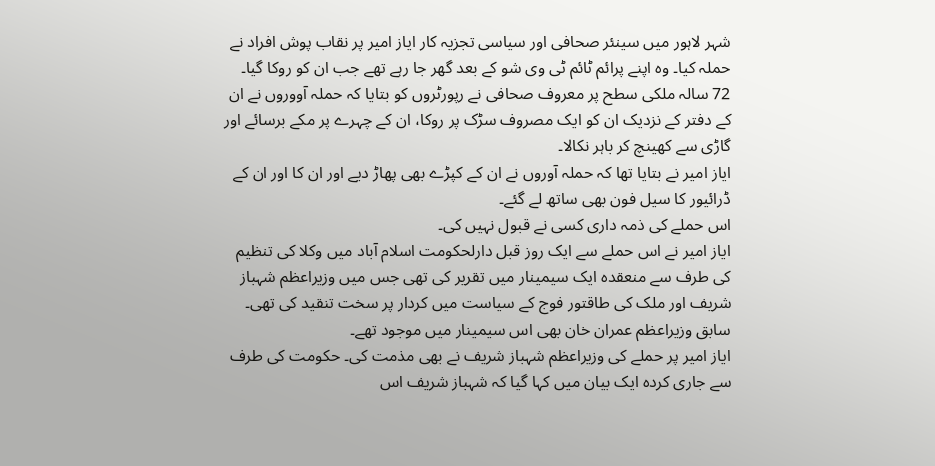شہر لاہور میں سینئر صحافی اور سیاسی تجزیہ کار ایاز امیر پر نقاب پوش افراد نے حملہ کیا۔ وہ اپنے پرائم ٹائم ٹی وی شو کے بعد گھر جا رہے تھے جب ان کو روکا گیا۔
72 سالہ ملکی سطح پر معروف صحافی نے رپورٹروں کو بتایا کہ حملہ آووروں نے ان کے دفتر کے نزدیک ان کو ایک مصروف سڑک پر روکا، ان کے چہرے پر مکے برسائے اور گاڑی سے کھینچ کر باہر نکالا۔
ایاز امیر نے بتایا تھا کہ حملہ آوروں نے ان کے کپڑے بھی پھاڑ دیے اور ان کا اور ان کے ڈرائیور کا سیل فون بھی ساتھ لے گئے۔
اس حملے کی ذمہ داری کسی نے قبول نہیں کی۔
ایاز امیر نے اس حملے سے ایک روز قبل دارلحکومت اسلام آباد میں وکلا کی تنظیم کی طرف سے منعقدہ ایک سیمینار میں تقریر کی تھی جس میں وزیراعظم شہباز شریف اور ملک کی طاقتور فوج کے سیاست میں کردار پر سخت تنقید کی تھی۔ سابق وزیراعظم عمران خان بھی اس سیمینار میں موجود تھے۔
ایاز امیر پر حملے کی وزیراعظم شہباز شریف نے بھی مذمت کی۔ حکومت کی طرف سے جاری کردہ ایک بیان میں کہا گیا کہ شہباز شریف اس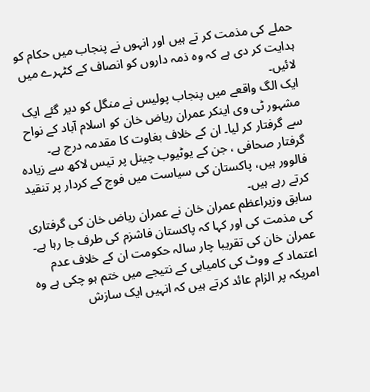حملے کی مذمت کر تے ہیں اور انہوں نے پنجاب میں حکام کو ہدایت کر دی ہے کہ وہ ذمہ داروں کو انصاف کے کٹہرے میں لائیں۔
ایک الگ واقعے میں پنجاب پولیس نے منگل کو دیر گئے ایک مشہور ٹی وی اینکر عمران ریاض خان کو اسلام آباد کے نواح سے گرفتار کر لیا۔ ان کے خلاف بغاوت کا مقدمہ درج ہے۔
گرفتار صحافی ، جن کے یوٹیوب چینل پر تیس لاکھ سے زیادہ فالوور ہیں، پاکستان کی سیاست میں فوج کے کردار پر تنقید کرتے رہے ہیں۔
سابق وزیراعظم عمران خان نے عمران ریاض خان کی گرفتاری کی مذمت کی اور کہا کہ پاکستان فاشزم کی طرف جا رہا ہے۔ عمران خان کی تقریبا چار سالہ حکومت ان کے خلاف عدم اعتماد کے ووٹ کی کامیابی کے نتیجے میں ختم ہو چکی ہے وہ امریکہ پر الزام عائد کرتے ہیں کہ انہیں ایک سازش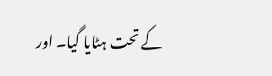کے تحت ہٹایا گیا۔ اور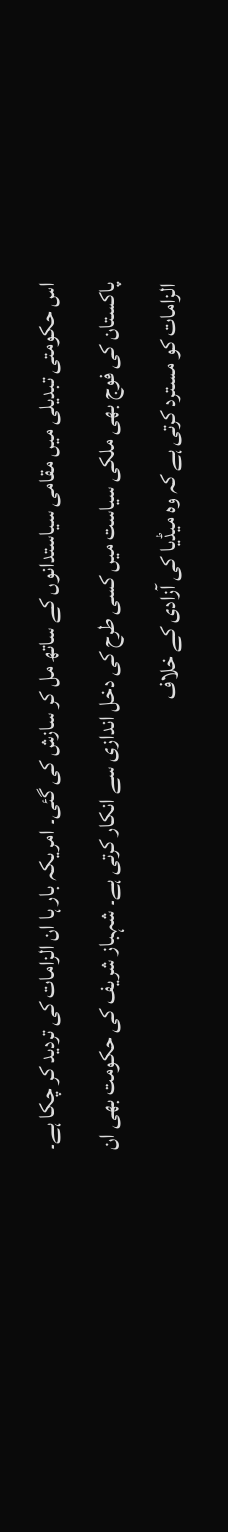اس حکومتی تبدیلی میں مقامی سیاستدانوں کے ساتھ مل کر سازش کی گئی۔ امریکہ بار ہا ان الزامات کی تردید کر چکا ہے۔
پاکستان کی فوج بھی ملکی سیاست میں کسی طرح کی دخل اندازی سے انکار کرتی ہے۔ شہباز شریف کی حکومت بھی ان الزامات کو مسترد کرتی ہے کہ وہ میڈیا کی آزادی کے خلاف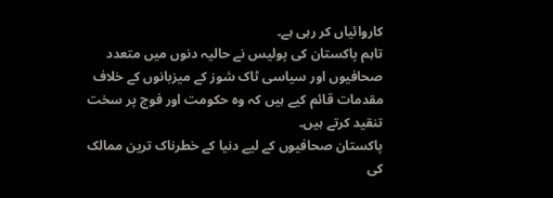کاروائیاں کر رہی ہے۔
تاہم پاکستان کی پولیس نے حالیہ دنوں میں متعدد صحافیوں اور سیاسی ٹاک شوز کے میزبانوں کے خلاف مقدمات قائم کیے ہیں کہ وہ حکومت اور فوج پر سخت تنقید کرتے ہیں۔
پاکستان صحافیوں کے لیے دنیا کے خطرناک ترین ممالک کی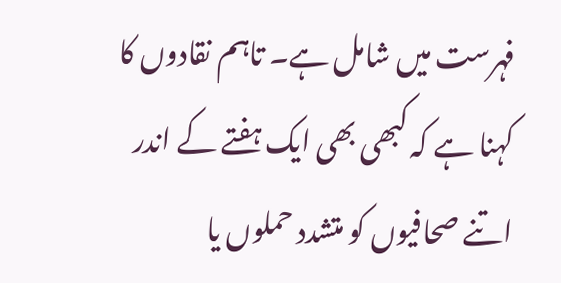فہرست میں شامل ہے۔ تاہم نقادوں کا کہنا ہے کہ کبھی بھی ایک ہفتے کے اندر اتنے صحافیوں کو متشدد حملوں یا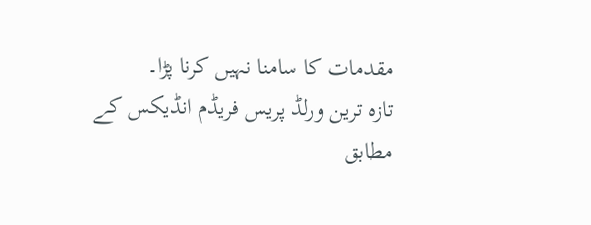مقدمات کا سامنا نہیں کرنا پڑا۔
تازہ ترین ورلڈ پریس فریڈم انڈیکس کے مطابق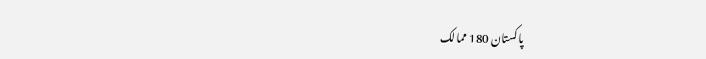پاکستان 180 ممالک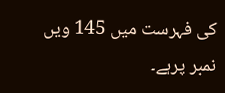کی فہرست میں 145 ویں نمبر پرہے۔